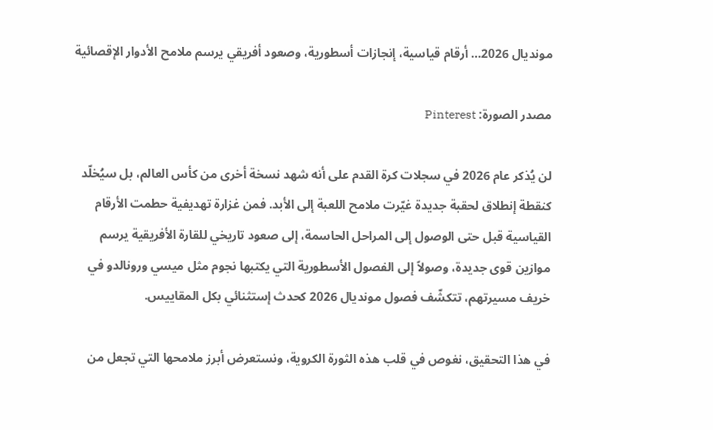مونديال 2026… أرقام قياسية، إنجازات أسطورية، وصعود أفريقي يرسم ملامح الأدوار الإقصائية

مصدر الصورة: Pinterest

لن يُذكر عام 2026 في سجلات كرة القدم على أنه شهد نسخة أخرى من كأس العالم، بل سيُخلّد كنقطة إنطلاق لحقبة جديدة غيّرت ملامح اللعبة إلى الأبد. فمن غزارة تهديفية حطمت الأرقام القياسية قبل حتى الوصول إلى المراحل الحاسمة، إلى صعود تاريخي للقارة الأفريقية يرسم موازين قوى جديدة، وصولاً إلى الفصول الأسطورية التي يكتبها نجوم مثل ميسي ورونالدو في خريف مسيرتهم، تتكشّف فصول مونديال 2026 كحدث إستثنائي بكل المقاييس.

في هذا التحقيق، نغوص في قلب هذه الثورة الكروية، ونستعرض أبرز ملامحها التي تجعل من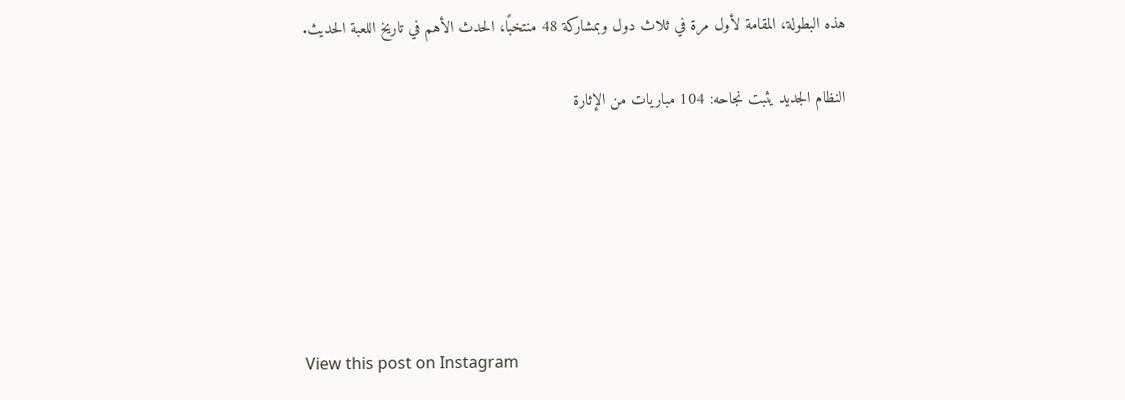هذه البطولة، المقامة لأول مرة في ثلاث دول وبمشاركة 48 منتخبًا، الحدث الأهم في تاريخ اللعبة الحديث.

النظام الجديد يثبت نجاحه: 104 مباريات من الإثارة






View this post on Instagram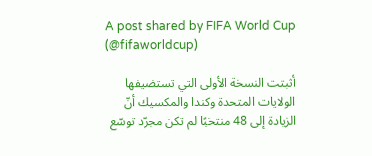A post shared by FIFA World Cup (@fifaworldcup)

أثبتت النسخة الأولى التي تستضيفها الولايات المتحدة وكندا والمكسيك أنّ الزيادة إلى 48 منتخبًا لم تكن مجرّد توسّع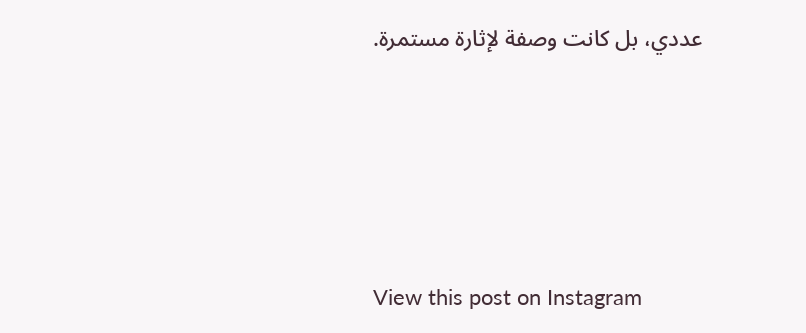عددي، بل كانت وصفة لإثارة مستمرة.






View this post on Instagram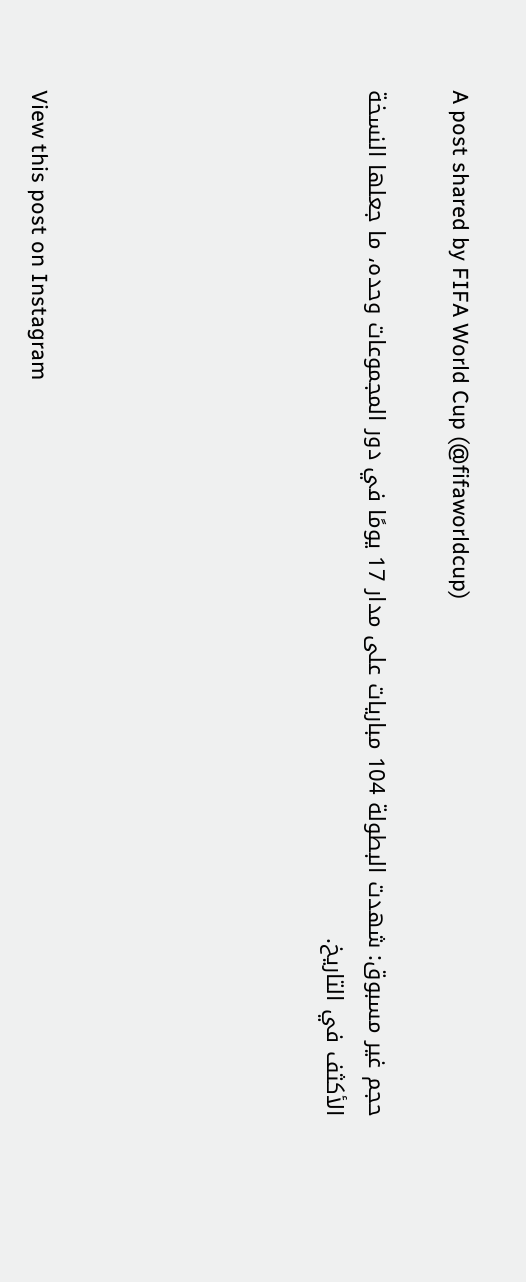A post shared by FIFA World Cup (@fifaworldcup)

حجم غير مسبوق: شهدت البطولة 104 مباريات على مدار 17 يومًا في دور المجموعات وحده، ما جعلها النسخة الأكثف في التاريخ.






View this post on Instagram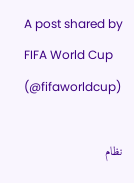A post shared by FIFA World Cup (@fifaworldcup)

نظام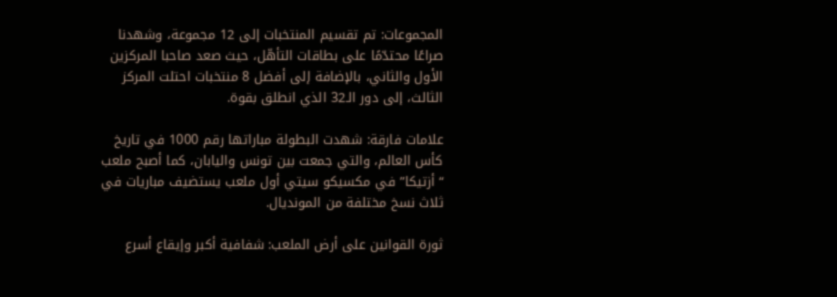المجموعات: تم تقسيم المنتخبات إلى 12 مجموعة، وشهدنا صراعًا محتدّمًا على بطاقات التأهّل، حيث صعد صاحبا المركزين الأول والثاني، بالإضافة إلى أفضل 8 منتخبات احتلت المركز الثالث، إلى دور الـ32 الذي انطلق بقوة.

علامات فارقة: شهدت البطولة مباراتها رقم 1000 في تاريخ كأس العالم، والتي جمعت بين تونس واليابان، كما أصبح ملعب “أزتيكا” في مكسيكو سيتي أول ملعب يستضيف مباريات في ثلاث نسخ مختلفة من المونديال.

ثورة القوانين على أرض الملعب: شفافية أكبر وإيقاع أسرع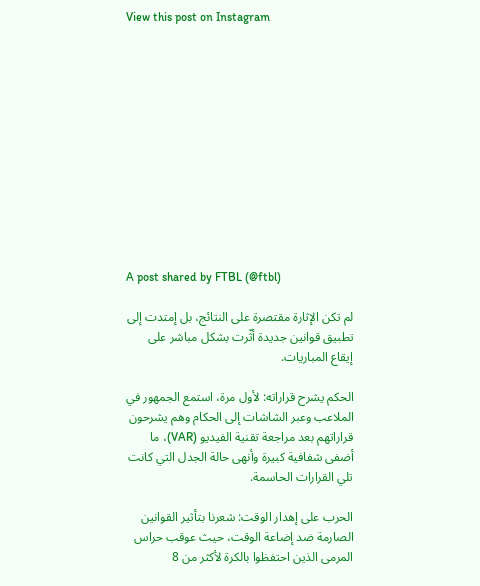View this post on Instagram












A post shared by FTBL (@ftbl)

لم تكن الإثارة مقتصرة على النتائج، بل إمتدت إلى تطبيق قوانين جديدة أثّرت بشكل مباشر على إيقاع المباريات.

الحكم يشرح قراراته: لأول مرة، استمع الجمهور في الملاعب وعبر الشاشات إلى الحكام وهم يشرحون قراراتهم بعد مراجعة تقنية الفيديو (VAR)، ما أضفى شفافية كبيرة وأنهى حالة الجدل التي كانت تلي القرارات الحاسمة.

الحرب على إهدار الوقت: شعرنا بتأثير القوانين الصارمة ضد إضاعة الوقت، حيث عوقب حراس المرمى الذين احتفظوا بالكرة لأكثر من 8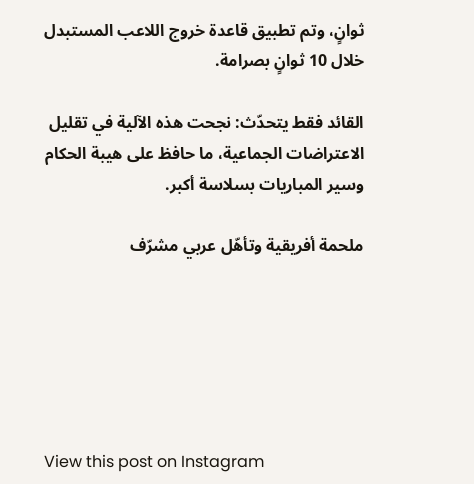ثوانٍ، وتم تطبيق قاعدة خروج اللاعب المستبدل خلال 10 ثوانٍ بصرامة.

القائد فقط يتحدّث: نجحت هذه الآلية في تقليل الاعتراضات الجماعية، ما حافظ على هيبة الحكام وسير المباريات بسلاسة أكبر.

ملحمة أفريقية وتأهّل عربي مشرّف






View this post on Instagram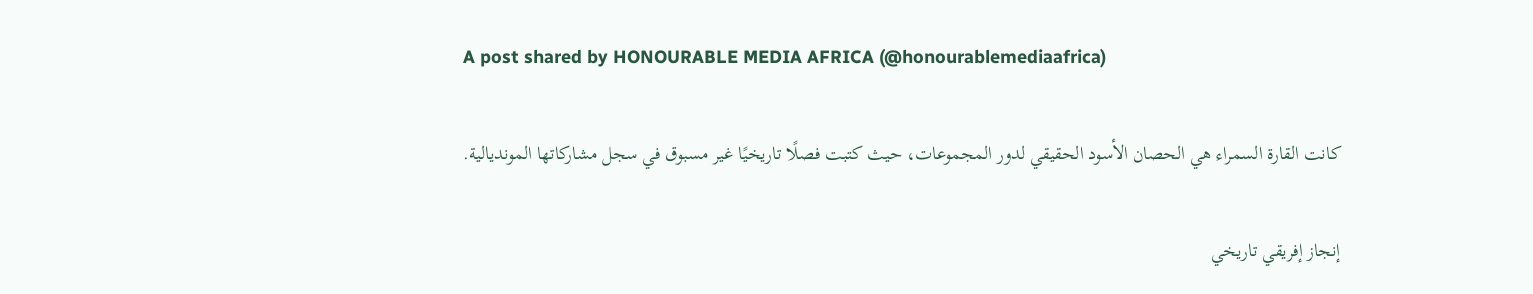A post shared by HONOURABLE MEDIA AFRICA (@honourablemediaafrica)

كانت القارة السمراء هي الحصان الأسود الحقيقي لدور المجموعات، حيث كتبت فصلًا تاريخيًا غير مسبوق في سجل مشاركاتها المونديالية.

إنجاز إفريقي تاريخي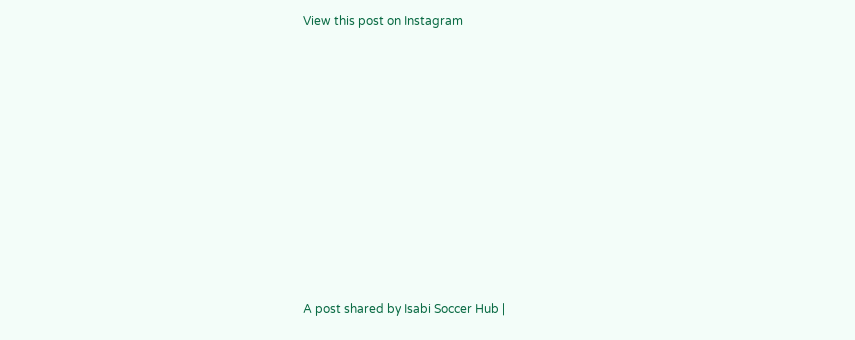View this post on Instagram












A post shared by Isabi Soccer Hub |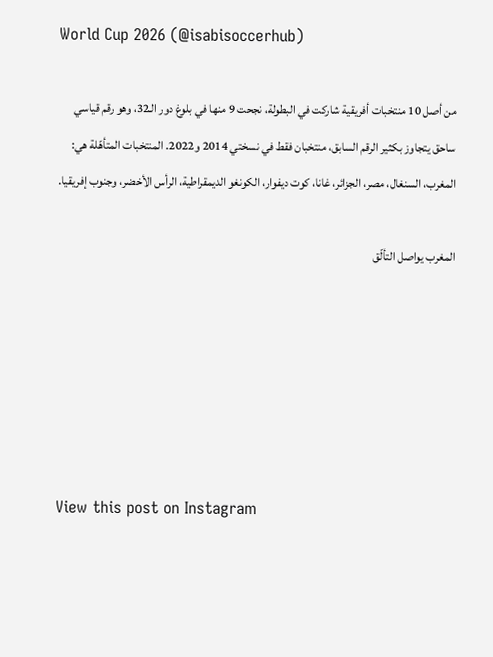World Cup 2026 (@isabisoccerhub)

من أصل 10 منتخبات أفريقية شاركت في البطولة، نجحت 9 منها في بلوغ دور الـ32، وهو رقم قياسي ساحق يتجاوز بكثير الرقم السابق، منتخبان فقط في نسختي 2014 و2022. المنتخبات المتأهّلة هي: المغرب، السنغال، مصر، الجزائر، غانا، كوت ديفوار، الكونغو الديمقراطية، الرأس الأخضر، وجنوب إفريقيا.

المغرب يواصل التألّق






View this post on Instagram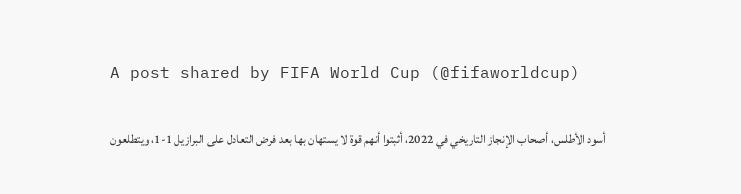A post shared by FIFA World Cup (@fifaworldcup)

 أسود الأطلس، أصحاب الإنجاز التاريخي في 2022، أثبتوا أنهم قوة لا يستهان بها بعد فرض التعادل على البرازيل 1-1، ويتطلعون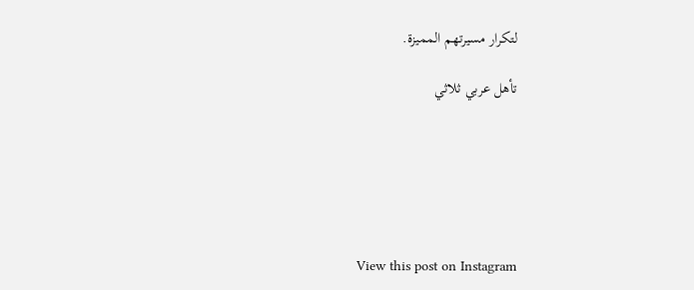لتكرار مسيرتهم المميزة.

تأهل عربي ثلاثي






View this post on Instagram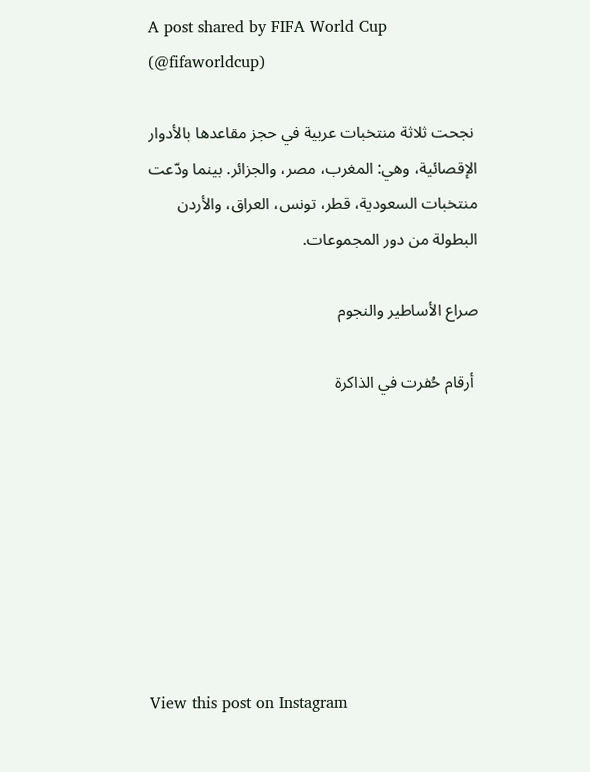A post shared by FIFA World Cup (@fifaworldcup)

 نجحت ثلاثة منتخبات عربية في حجز مقاعدها بالأدوار الإقصائية، وهي: المغرب، مصر، والجزائر. بينما ودّعت منتخبات السعودية، قطر، تونس، العراق، والأردن البطولة من دور المجموعات.

صراع الأساطير والنجوم

 أرقام حُفرت في الذاكرة








View this post on Instagram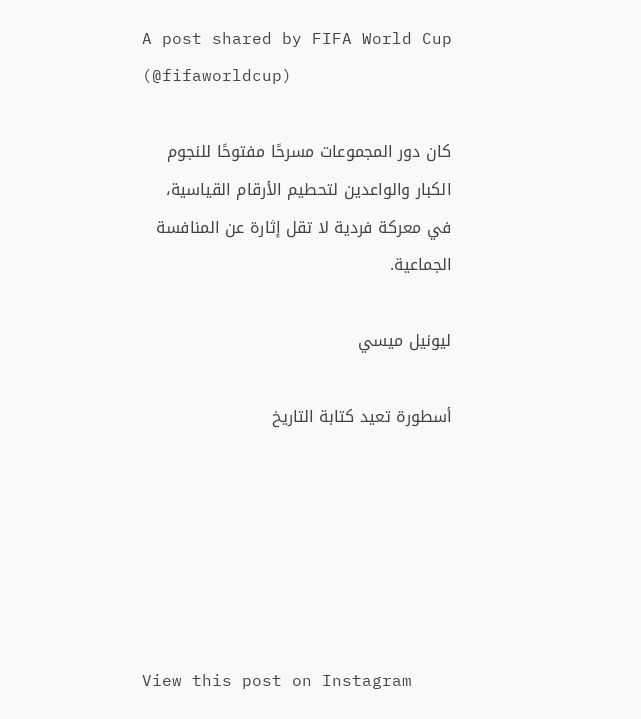A post shared by FIFA World Cup (@fifaworldcup)

كان دور المجموعات مسرحًا مفتوحًا للنجوم الكبار والواعدين لتحطيم الأرقام القياسية، في معركة فردية لا تقل إثارة عن المنافسة الجماعية.

ليونيل ميسي

أسطورة تعيد كتابة التاريخ






View this post on Instagram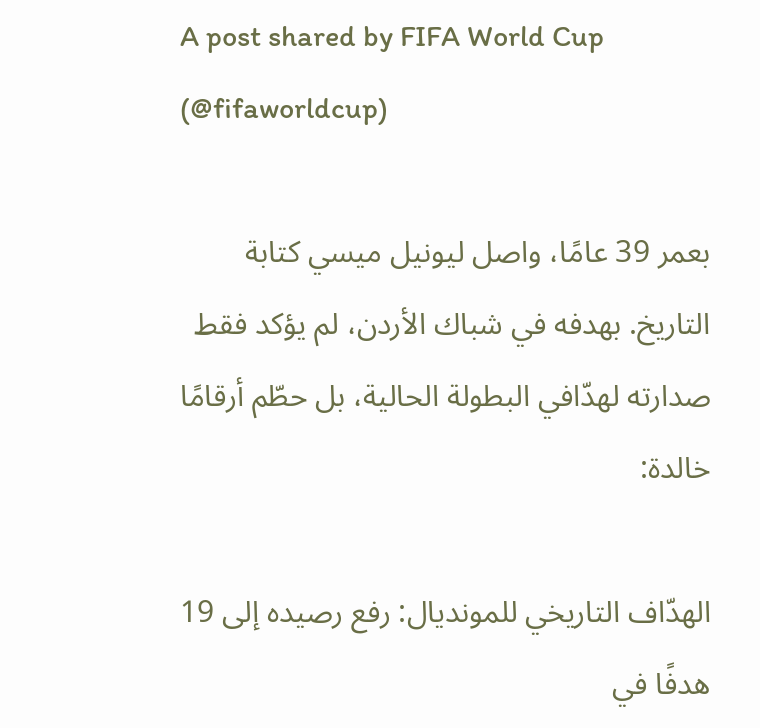A post shared by FIFA World Cup (@fifaworldcup)

بعمر 39 عامًا، واصل ليونيل ميسي كتابة التاريخ. بهدفه في شباك الأردن، لم يؤكد فقط صدارته لهدّافي البطولة الحالية، بل حطّم أرقامًا خالدة:

الهدّاف التاريخي للمونديال: رفع رصيده إلى 19 هدفًا في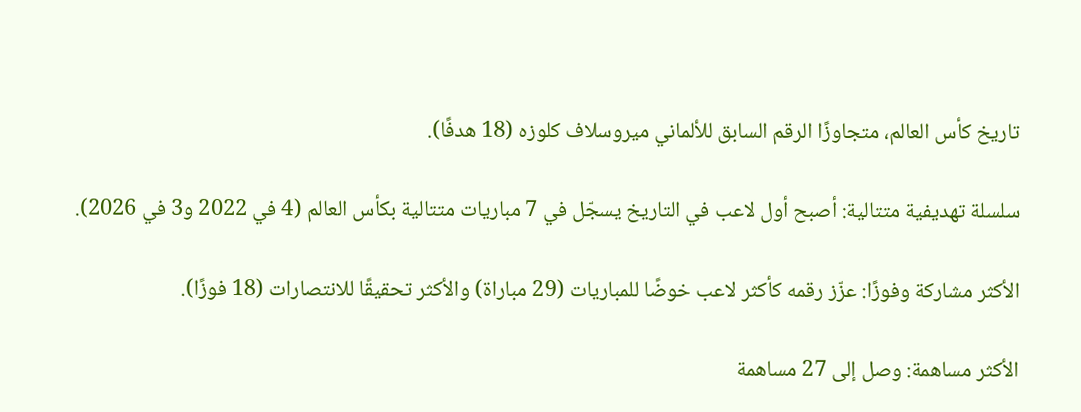تاريخ كأس العالم، متجاوزًا الرقم السابق للألماني ميروسلاف كلوزه (18 هدفًا).

سلسلة تهديفية متتالية: أصبح أول لاعب في التاريخ يسجّل في 7 مباريات متتالية بكأس العالم (4 في 2022 و3 في 2026).

الأكثر مشاركة وفوزًا: عزّز رقمه كأكثر لاعب خوضًا للمباريات (29 مباراة) والأكثر تحقيقًا للانتصارات (18 فوزًا).

الأكثر مساهمة: وصل إلى 27 مساهمة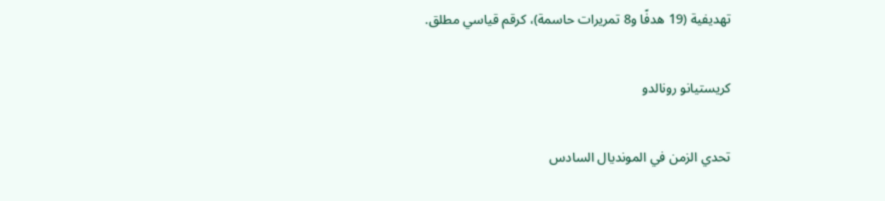تهديفية (19 هدفًا و8 تمريرات حاسمة)، كرقم قياسي مطلق.

كريستيانو رونالدو

تحدي الزمن في المونديال السادس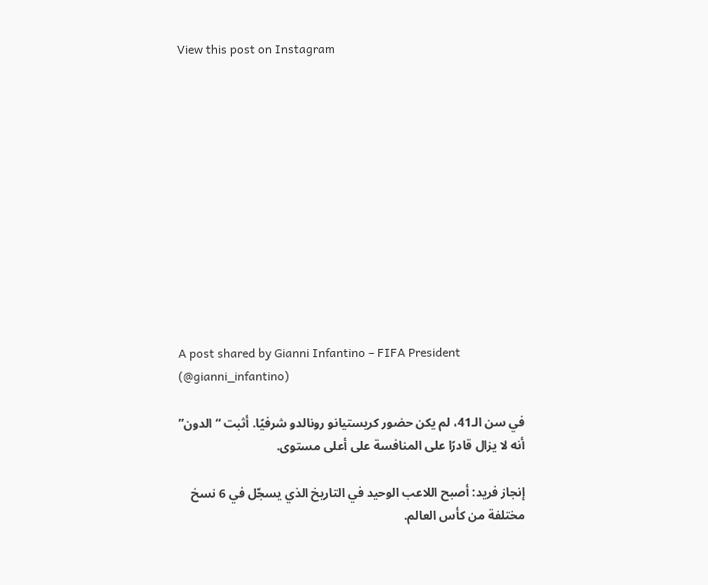View this post on Instagram












A post shared by Gianni Infantino – FIFA President (@gianni_infantino)

في سن الـ41، لم يكن حضور كريستيانو رونالدو شرفيًا. أثبت “الدون” أنه لا يزال قادرًا على المنافسة على أعلى مستوى.

إنجاز فريد: أصبح اللاعب الوحيد في التاريخ الذي يسجّل في 6 نسخ مختلفة من كأس العالم.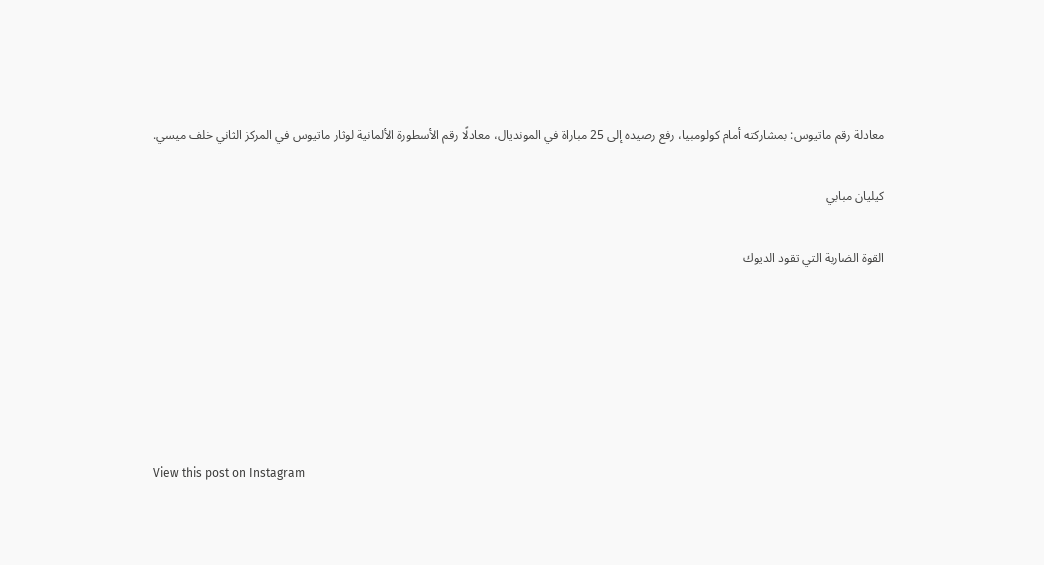معادلة رقم ماتيوس: بمشاركته أمام كولومبيا، رفع رصيده إلى 25 مباراة في المونديال، معادلًا رقم الأسطورة الألمانية لوثار ماتيوس في المركز الثاني خلف ميسي.

كيليان مبابي

القوة الضاربة التي تقود الديوك






View this post on Instagram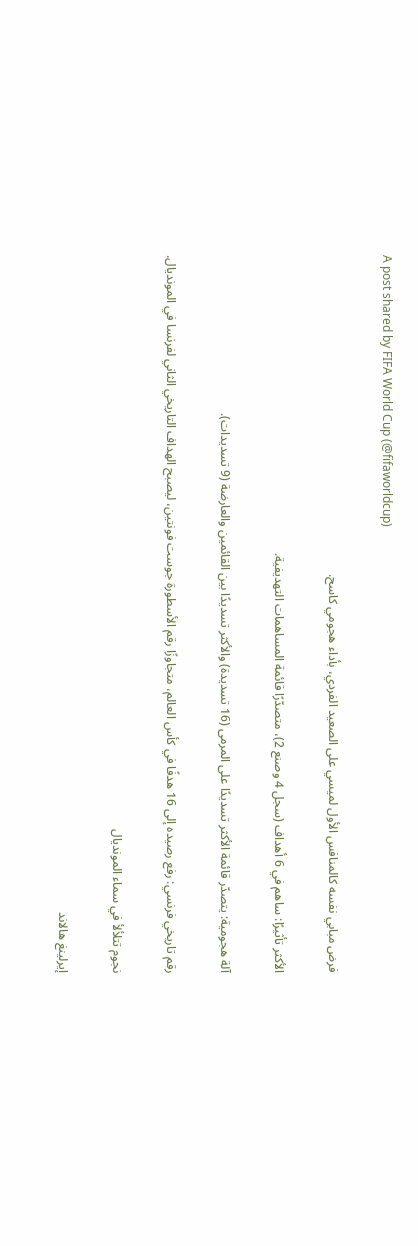A post shared by FIFA World Cup (@fifaworldcup)

فرض مبابي نفسه كالمنافس الأول لميسي على الصعيد الفردي، بأداء هجومي كاسح.

الأكثر تأثيرًا: ساهم في 6 أهداف (سجل 4 وصنع 2)، متصدّرًا قائمة المساهمات التهديفية.

آلة هجومية: يتصدّر قائمة الأكثر تسديدًا على المرمى (16 تسديدة) والأكثر تسديدًا بين القائمين والعارضة (9 تسديدات).

رقم تاريخي فرنسي: رفع رصيده إلى 16 هدفًا في كأس العالم، متجاوزًا رقم الأسطورة جوست فونتين، ليصبح الهداف التاريخي الثاني لفرنسا في المونديال.

نجوم تتلألأ في سماء المونديال

إيرلينغ هالاند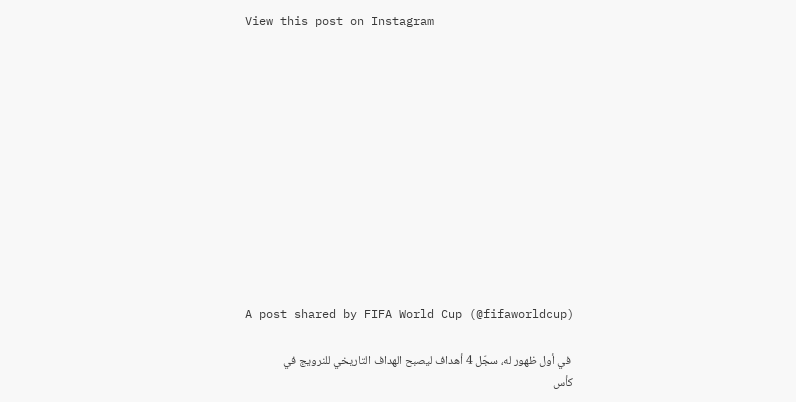View this post on Instagram












A post shared by FIFA World Cup (@fifaworldcup)

 في أول ظهور له، سجّل 4 أهداف ليصبح الهداف التاريخي للنرويج في كأس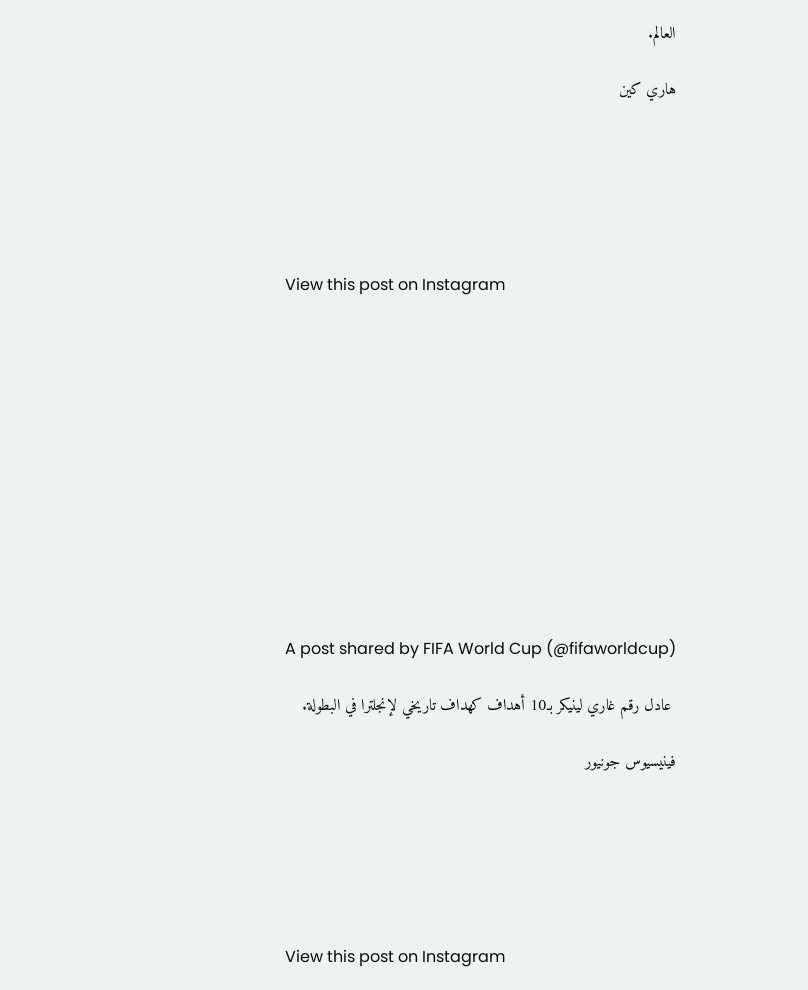العالم.

هاري كين






View this post on Instagram












A post shared by FIFA World Cup (@fifaworldcup)

 عادل رقم غاري لينيكر بـ10 أهداف كهداف تاريخي لإنجلترا في البطولة.

فينيسيوس جونيور






View this post on Instagram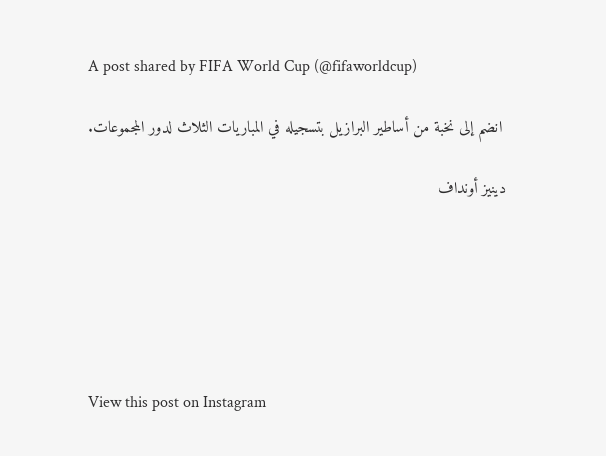A post shared by FIFA World Cup (@fifaworldcup)

 انضم إلى نخبة من أساطير البرازيل بتسجيله في المباريات الثلاث لدور المجموعات.

دينيز أونداف






View this post on Instagram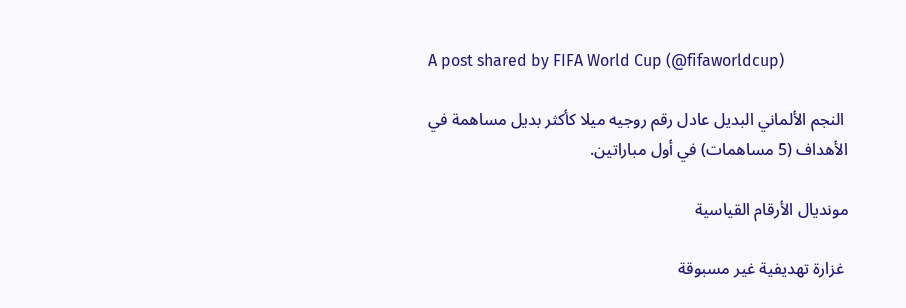A post shared by FIFA World Cup (@fifaworldcup)

 النجم الألماني البديل عادل رقم روجيه ميلا كأكثر بديل مساهمة في الأهداف (5 مساهمات) في أول مباراتين.

مونديال الأرقام القياسية

 غزارة تهديفية غير مسبوقة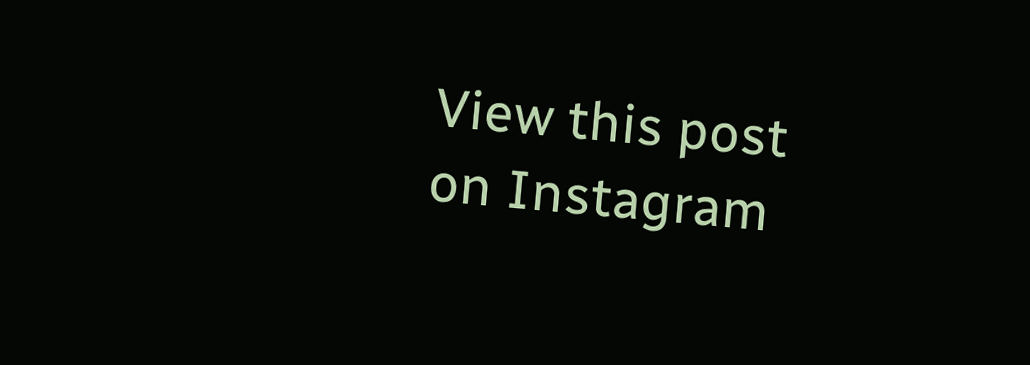View this post on Instagram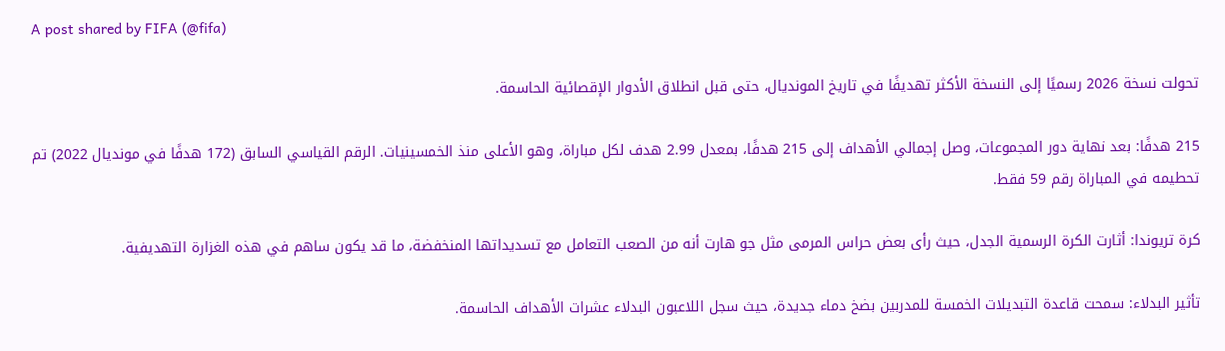A post shared by FIFA (@fifa)

تحولت نسخة 2026 رسميًا إلى النسخة الأكثر تهديفًا في تاريخ المونديال، حتى قبل انطلاق الأدوار الإقصائية الحاسمة.

215 هدفًا: بعد نهاية دور المجموعات، وصل إجمالي الأهداف إلى 215 هدفًا، بمعدل 2.99 هدف لكل مباراة، وهو الأعلى منذ الخمسينيات. الرقم القياسي السابق (172 هدفًا في مونديال 2022) تم تحطيمه في المباراة رقم 59 فقط.

كرة تريوندا: أثارت الكرة الرسمية الجدل، حيث رأى بعض حراس المرمى مثل جو هارت أنه من الصعب التعامل مع تسديداتها المنخفضة، ما قد يكون ساهم في هذه الغزارة التهديفية.

تأثير البدلاء: سمحت قاعدة التبديلات الخمسة للمدربين بضخ دماء جديدة، حيث سجل اللاعبون البدلاء عشرات الأهداف الحاسمة.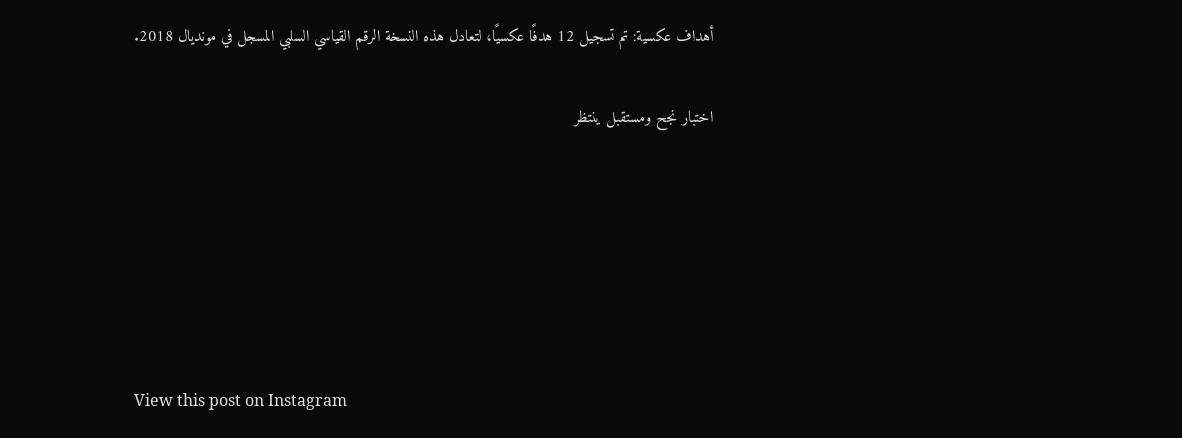أهداف عكسية: تم تسجيل 12 هدفًا عكسيًا، لتعادل هذه النسخة الرقم القياسي السلبي المسجل في مونديال 2018.

اختبار نجح ومستقبل ينتظر






View this post on Instagram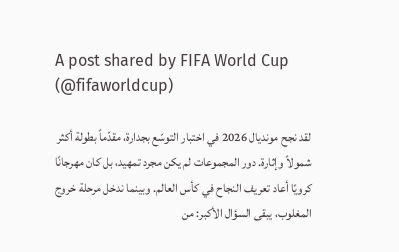A post shared by FIFA World Cup (@fifaworldcup)

لقد نجح مونديال 2026 في اختبار التوسّع بجدارة، مقدّماً بطولة أكثر شمولاً وإثارة. دور المجموعات لم يكن مجرد تمهيد، بل كان مهرجانًا كرويًا أعاد تعريف النجاح في كأس العالم. وبينما ندخل مرحلة خروج المغلوب، يبقى السؤال الأكبر: من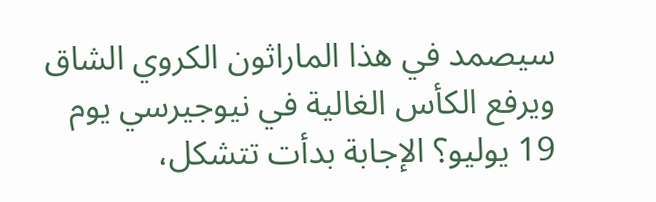سيصمد في هذا الماراثون الكروي الشاق ويرفع الكأس الغالية في نيوجيرسي يوم 19 يوليو؟ الإجابة بدأت تتشكل،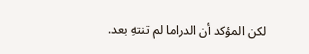لكن المؤكد أن الدراما لم تنتهِ بعد.